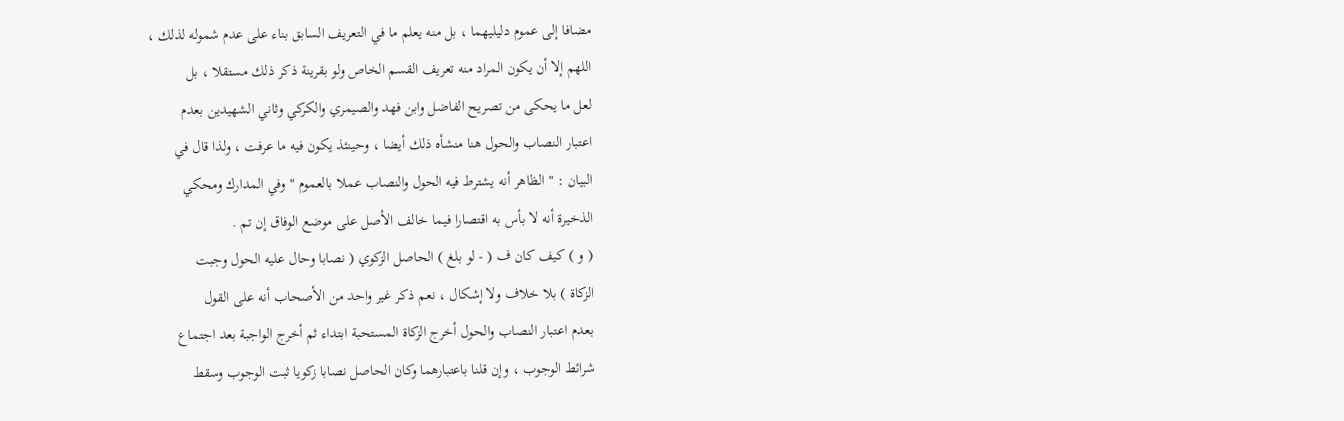مضافا إلى عموم دليليهما ، بل منه يعلم ما في التعريف السابق بناء على عدم شموله لذلك ،
اللهم إلا أن يكون المراد منه تعريف القسم الخاص ولو بقرينة ذكر ذلك مستقلا ، بل
لعل ما يحكى من تصريح الفاضل وابن فهد والصيمري والكركي وثاني الشهيدين بعدم
اعتبار النصاب والحول هنا منشأه ذلك أيضا ، وحينئذ يكون فيه ما عرفت ، ولذا قال في
البيان : " الظاهر أنه يشترط فيه الحول والنصاب عملا بالعموم " وفي المدارك ومحكي
الذخيرة أنه لا بأس به اقتصارا فيما خالف الأصل على موضع الوفاق إن تم .
( و ) كيف كان ف ( - لو بلغ ) الحاصل الزكوي ( نصابا وحال عليه الحول وجبت
الزكاة ) بلا خلاف ولا إشكال ، نعم ذكر غير واحد من الأصحاب أنه على القول
بعدم اعتبار النصاب والحول أخرج الزكاة المستحبة ابتداء ثم أخرج الواجبة بعد اجتماع
شرائط الوجوب ، وإن قلنا باعتبارهما وكان الحاصل نصابا زكويا ثبت الوجوب وسقط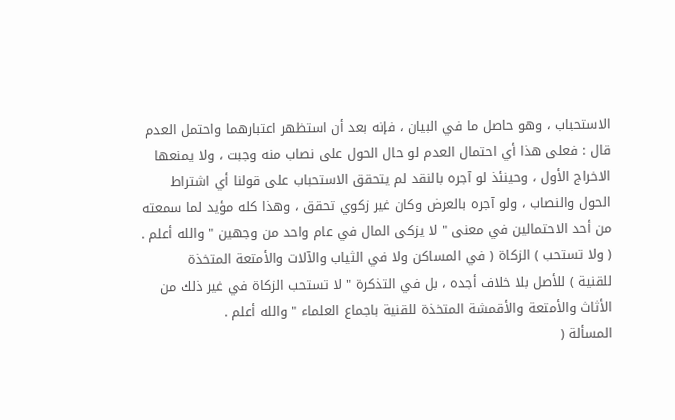الاستحباب ، وهو حاصل ما في البيان ، فإنه بعد أن استظهر اعتبارهما واحتمل العدم
قال : فعلى هذا أي احتمال العدم لو حال الحول على نصاب منه وجبت ، ولا يمنعها
الاخراج الأول ، وحينئذ لو آجره بالنقد لم يتحقق الاستحباب على قولنا أي اشتراط
الحول والنصاب ، ولو آجره بالعرض وكان غير زكوي تحقق ، وهذا كله مؤيد لما سمعته
من أحد الاحتمالين في معنى " لا يزكى المال في عام واحد من وجهين " والله أعلم .
( ولا تستحب ) الزكاة ( في المساكن ولا في الثياب والآلات والأمتعة المتخذة
للقنية ) للأصل بلا خلاف أجده ، بل في التذكرة " لا تستحب الزكاة في غير ذلك من
الأثاث والأمتعة والأقمشة المتخذة للقنية باجماع العلماء " والله أعلم .
المسألة (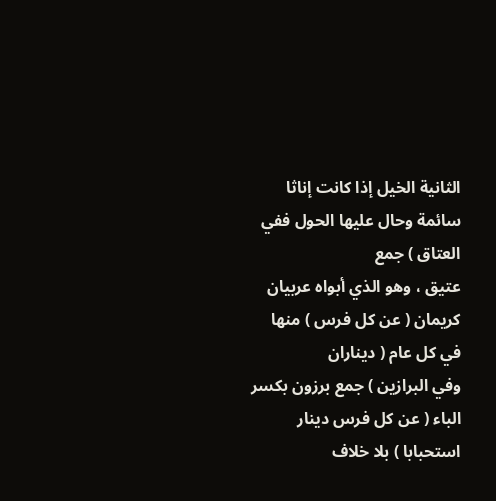الثانية الخيل إذا كانت إناثا سائمة وحال عليها الحول ففي العتاق ) جمع
عتيق ، وهو الذي أبواه عربيان كريمان ( عن كل فرس ) منها في كل عام ( ديناران
وفي البرازين ) جمع برزون بكسر الباء ( عن كل فرس دينار استحبابا ) بلا خلاف